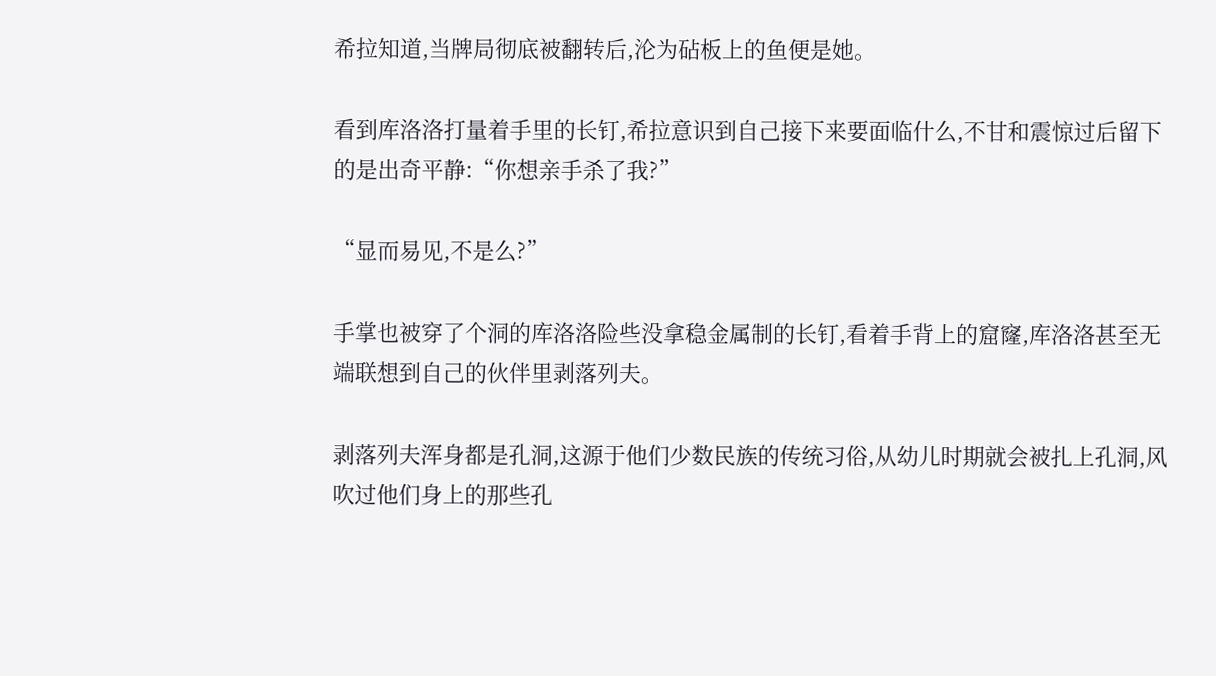希拉知道,当牌局彻底被翻转后,沦为砧板上的鱼便是她。

看到库洛洛打量着手里的长钉,希拉意识到自己接下来要面临什么,不甘和震惊过后留下的是出奇平静:“你想亲手杀了我?”

“显而易见,不是么?”

手掌也被穿了个洞的库洛洛险些没拿稳金属制的长钉,看着手背上的窟窿,库洛洛甚至无端联想到自己的伙伴里剥落列夫。

剥落列夫浑身都是孔洞,这源于他们少数民族的传统习俗,从幼儿时期就会被扎上孔洞,风吹过他们身上的那些孔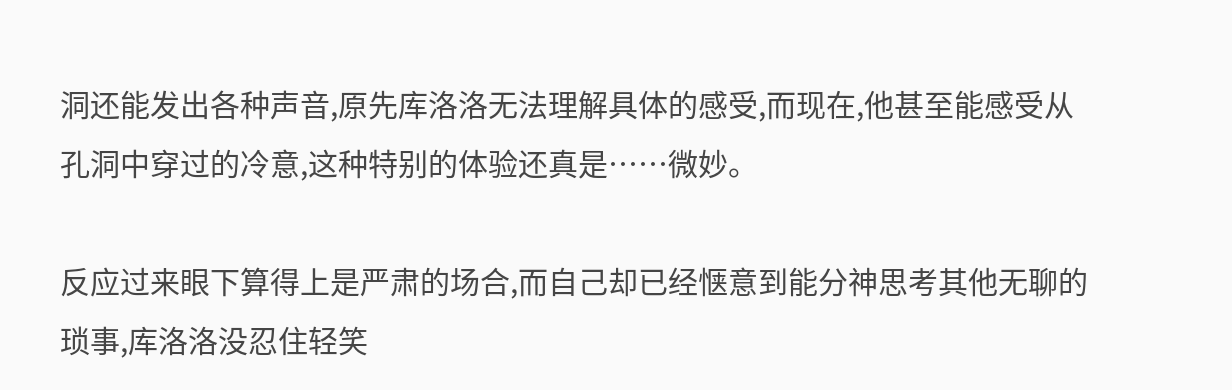洞还能发出各种声音,原先库洛洛无法理解具体的感受,而现在,他甚至能感受从孔洞中穿过的冷意,这种特别的体验还真是……微妙。

反应过来眼下算得上是严肃的场合,而自己却已经惬意到能分神思考其他无聊的琐事,库洛洛没忍住轻笑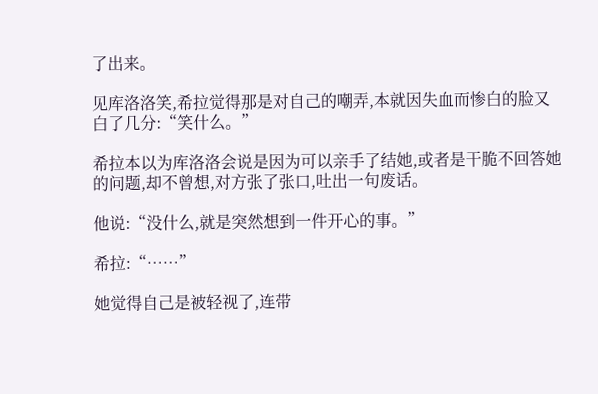了出来。

见库洛洛笑,希拉觉得那是对自己的嘲弄,本就因失血而惨白的脸又白了几分:“笑什么。”

希拉本以为库洛洛会说是因为可以亲手了结她,或者是干脆不回答她的问题,却不曾想,对方张了张口,吐出一句废话。

他说:“没什么,就是突然想到一件开心的事。”

希拉:“……”

她觉得自己是被轻视了,连带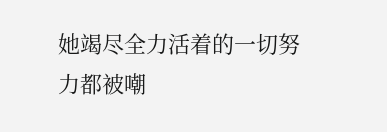她竭尽全力活着的一切努力都被嘲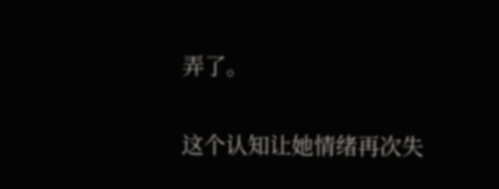弄了。

这个认知让她情绪再次失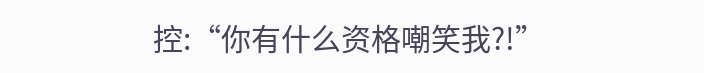控:“你有什么资格嘲笑我?!”